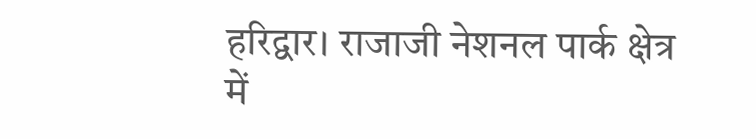हरिद्वार। राजाजी नेशनल पार्क क्षेत्र में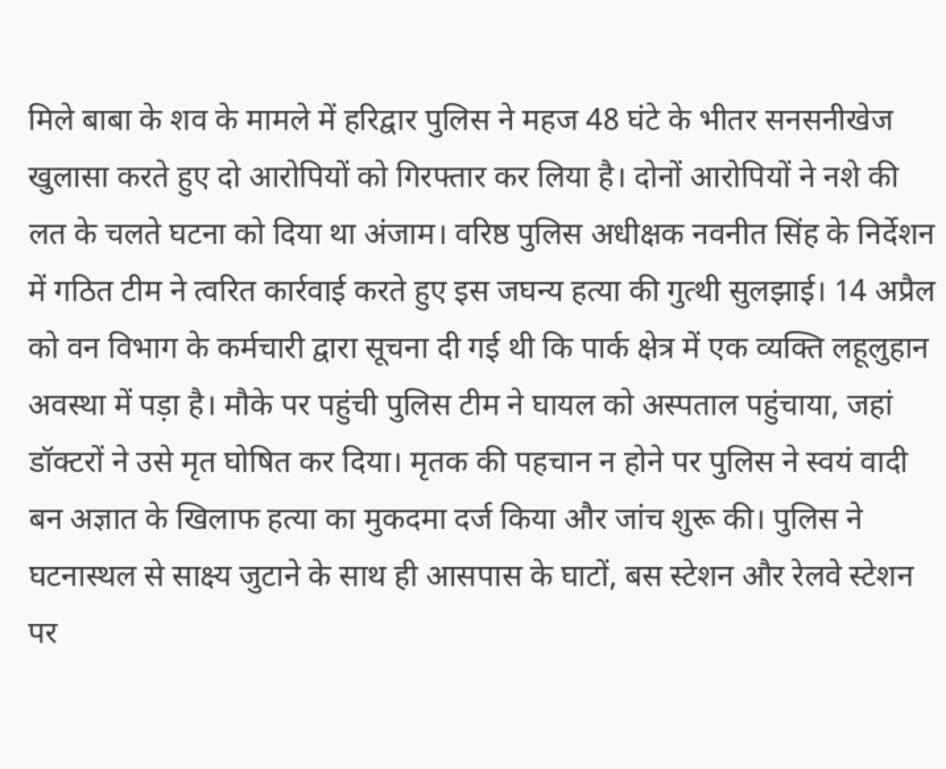मिले बाबा के शव के मामले में हरिद्वार पुलिस ने महज 48 घंटे के भीतर सनसनीखेज खुलासा करते हुए दो आरोपियों को गिरफ्तार कर लिया है। दोनों आरोपियों ने नशे की लत के चलते घटना को दिया था अंजाम। वरिष्ठ पुलिस अधीक्षक नवनीत सिंह के निर्देशन में गठित टीम ने त्वरित कार्रवाई करते हुए इस जघन्य हत्या की गुत्थी सुलझाई। 14 अप्रैल को वन विभाग के कर्मचारी द्वारा सूचना दी गई थी कि पार्क क्षेत्र में एक व्यक्ति लहूलुहान अवस्था में पड़ा है। मौके पर पहुंची पुलिस टीम ने घायल को अस्पताल पहुंचाया, जहां डॉक्टरों ने उसे मृत घोषित कर दिया। मृतक की पहचान न होने पर पुलिस ने स्वयं वादी बन अज्ञात के खिलाफ हत्या का मुकदमा दर्ज किया और जांच शुरू की। पुलिस ने घटनास्थल से साक्ष्य जुटाने के साथ ही आसपास के घाटों, बस स्टेशन और रेलवे स्टेशन पर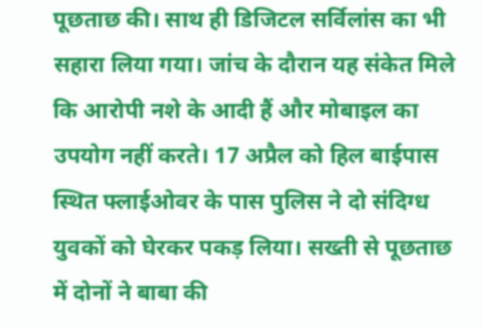पूछताछ की। साथ ही डिजिटल सर्विलांस का भी सहारा लिया गया। जांच के दौरान यह संकेत मिले कि आरोपी नशे के आदी हैं और मोबाइल का उपयोग नहीं करते। 17 अप्रैल को हिल बाईपास स्थित फ्लाईओवर के पास पुलिस ने दो संदिग्ध युवकों को घेरकर पकड़ लिया। सख्ती से पूछताछ में दोनों ने बाबा की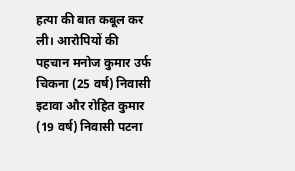हत्या की बात कबूल कर ली। आरोपियों की पहचान मनोज कुमार उर्फ चिकना (25 वर्ष) निवासी इटावा और रोहित कुमार (19 वर्ष) निवासी पटना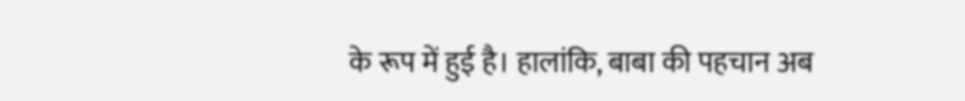के रूप में हुई है। हालांकि, बाबा की पहचान अब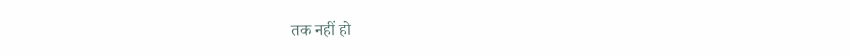तक नहीं हो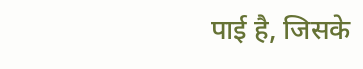पाई है, जिसके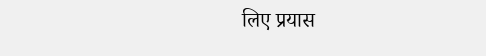लिए प्रयास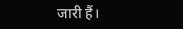जारी हैं।